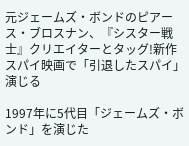元ジェームズ・ボンドのピアース・ブロスナン、『シスター戦士』クリエイターとタッグ!新作スパイ映画で「引退したスパイ」演じる

1997年に5代目「ジェームズ・ボンド」を演じた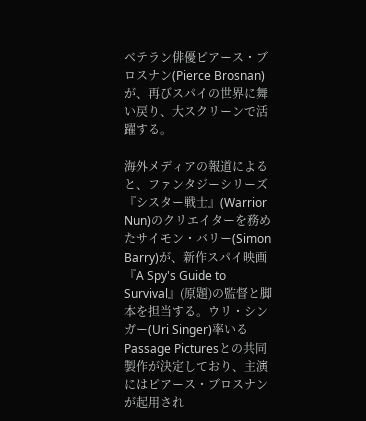ベテラン俳優ピアース・ブロスナン(Pierce Brosnan)が、再びスパイの世界に舞い戻り、大スクリーンで活躍する。

海外メディアの報道によると、ファンタジーシリーズ『シスター戦士』(Warrior Nun)のクリエイターを務めたサイモン・バリー(Simon Barry)が、新作スパイ映画『A Spy's Guide to Survival』(原題)の監督と脚本を担当する。ウリ・シンガー(Uri Singer)率いるPassage Picturesとの共同製作が決定しており、主演にはピアース・ブロスナンが起用され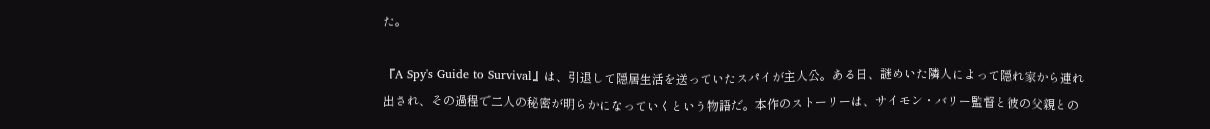た。

『A Spy's Guide to Survival』は、引退して隠居生活を送っていたスパイが主人公。ある日、謎めいた隣人によって隠れ家から連れ出され、その過程で二人の秘密が明らかになっていくという物語だ。本作のストーリーは、サイモン・バリー監督と彼の父親との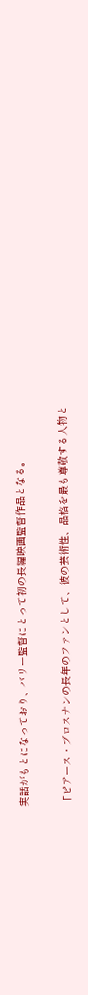実話がもとになっており、バリー監督にとって初の長編映画監督作品となる。

「ピアース・ブロスナンの長年のファンとして、彼の芸術性、品格を最も尊敬する人物と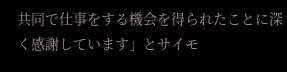共同で仕事をする機会を得られたことに深く感謝しています」とサイモ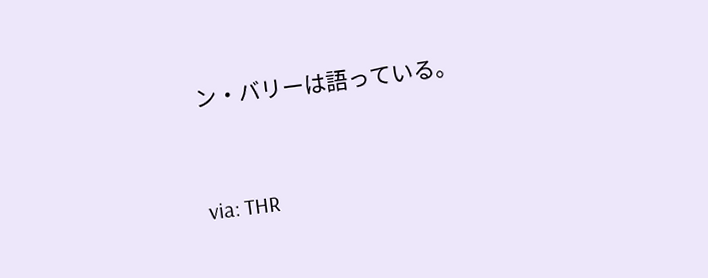ン・バリーは語っている。



via: THR